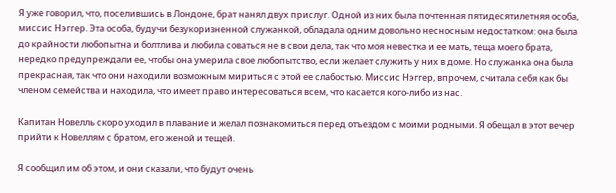Я уже говорил, что, поселившись в Лондоне, брат нанял двух прислуг. Одной из них была почтенная пятидесятилетняя особа, миссис Нэггер. Эта особа, будучи безукоризненной служанкой, обладала одним довольно несносным недостатком: она была до крайности любопытна и болтлива и любила соваться не в свои дела, так что моя невестка и ее мать, теща моего брата, нередко предупреждали ее, чтобы она умерила свое любопытство, если желает служить у них в доме. Но служанка она была прекрасная, так что они находили возможным мириться с этой ее слабостью. Миссис Нэггер, впрочем, считала себя как бы членом семейства и находила, что имеет право интересоваться всем, что касается кого-либо из нас.

Капитан Новелль скоро уходил в плавание и желал познакомиться перед отъездом с моими родными. Я обещал в этот вечер прийти к Новеллям с братом, его женой и тещей.

Я сообщил им об этом, и они сказали, что будут очень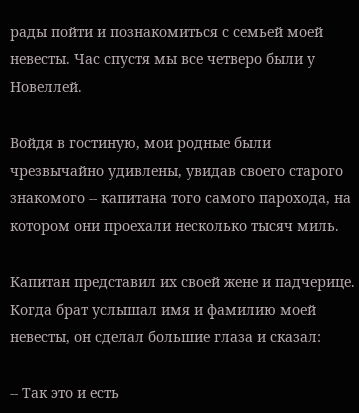рады пойти и познакомиться с семьей моей невесты. Час спустя мы все четверо были у Новеллей.

Войдя в гостиную, мои родные были чрезвычайно удивлены, увидав своего старого знакомого -- капитана того самого парохода, на котором они проехали несколько тысяч миль.

Капитан представил их своей жене и падчерице. Когда брат услышал имя и фамилию моей невесты, он сделал большие глаза и сказал:

-- Так это и есть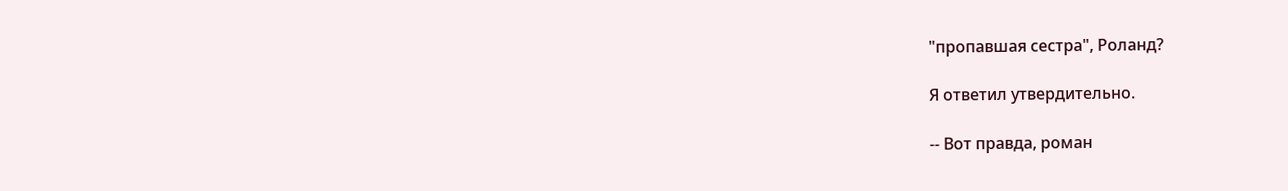"пропавшая сестра", Роланд?

Я ответил утвердительно.

-- Вот правда, роман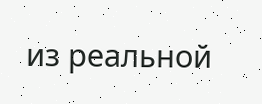из реальной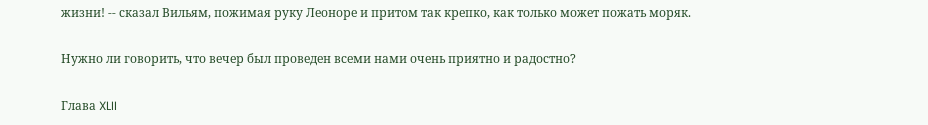жизни! -- сказал Вильям, пожимая руку Леоноре и притом так крепко, как только может пожать моряк.

Нужно ли говорить, что вечер был проведен всеми нами очень приятно и радостно?

Глава XLII